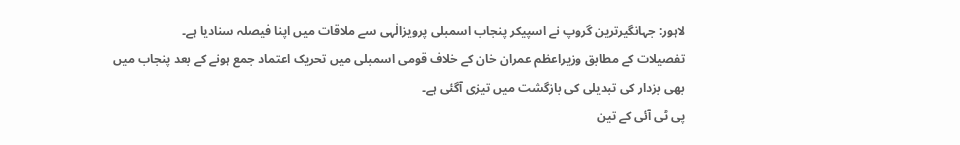لاہور: جہانگیرترین گروپ نے اسپیکر پنجاب اسمبلی پرویزالٰہی سے ملاقات میں اپنا فیصلہ سنادیا ہے۔
تفصیلات کے مطابق وزیراعظم عمران خان کے خلاف قومی اسمبلی میں تحریک اعتماد جمع ہونے کے بعد پنجاب میں بھی بزدار کی تبدیلی کی بازگشت میں تیزی آگئی ہے۔
پی ٹی آئی کے تین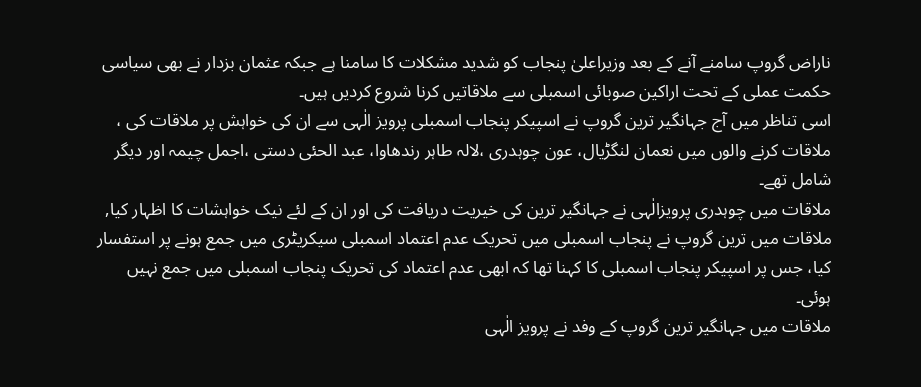ناراض گروپ سامنے آنے کے بعد وزیراعلیٰ پنجاب کو شدید مشکلات کا سامنا ہے جبکہ عثمان بزدار نے بھی سیاسی حکمت عملی کے تحت اراکین صوبائی اسمبلی سے ملاقاتیں کرنا شروع کردیں ہیں۔
اسی تناظر میں آج جہانگیر ترین گروپ نے اسپیکر پنجاب اسمبلی پرویز الٰہی سے ان کی خواہش پر ملاقات کی ، ملاقات کرنے والوں میں نعمان لنگڑیال، عون چوہدری ،لالہ طاہر رندھاوا، عبد الحئی دستی ،اجمل چیمہ اور دیگر شامل تھے۔
ملاقات میں چوہدری پرویزالٰہی نے جہانگیر ترین کی خیریت دریافت کی اور ان کے لئے نیک خواہشات کا اظہار کیا, ملاقات میں ترین گروپ نے پنجاب اسمبلی میں تحریک عدم اعتماد اسمبلی سیکریٹری میں جمع ہونے پر استفسار کیا، جس پر اسپیکر پنجاب اسمبلی کا کہنا تھا کہ ابھی عدم اعتماد کی تحریک پنجاب اسمبلی میں جمع نہیں ہوئی۔
ملاقات میں جہانگیر ترین گروپ کے وفد نے پرویز الٰہی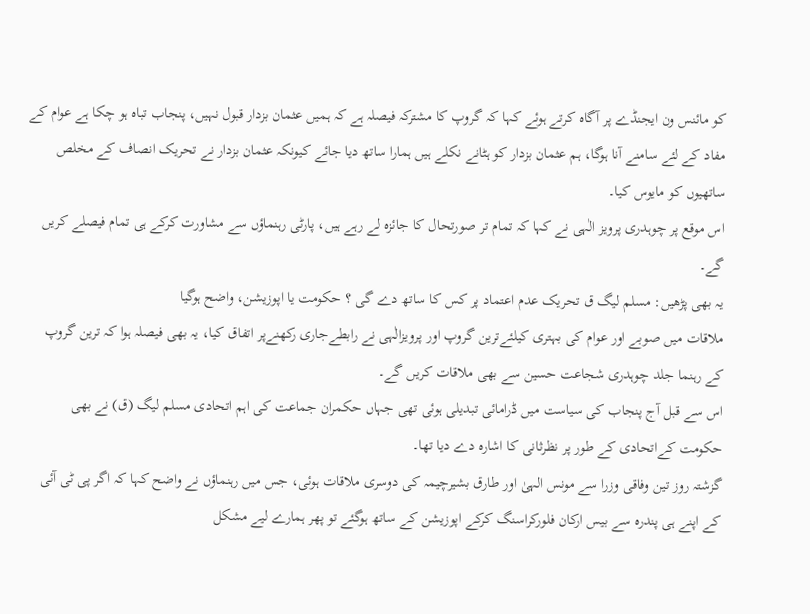کو مائنس ون ایجنڈے پر آگاہ کرتے ہوئے کہا کہ گروپ کا مشترکہ فیصلہ ہے کہ ہمیں عثمان بزدار قبول نہیں، پنجاب تباہ ہو چکا ہے عوام کے مفاد کے لئے سامنے آنا ہوگا، ہم عثمان بزدار کو ہٹانے نکلے ہیں ہمارا ساتھ دیا جائے کیونکہ عثمان بزدار نے تحریک انصاف کے مخلص ساتھیوں کو مایوس کیا۔
اس موقع پر چوہدری پرویز الٰہی نے کہا کہ تمام تر صورتحال کا جائزہ لے رہے ہیں، پارٹی رہنماؤں سے مشاورت کرکے ہی تمام فیصلے کریں گے۔
یہ بھی پڑھیں: مسلم لیگ ق تحریک عدم اعتماد پر کس کا ساتھ دے گی ؟ حکومت یا اپوزیشن، واضح ہوگیا
ملاقات میں صوبے اور عوام کی بہتری کیلئےترین گروپ اور پرویزالٰہی نے رابطےجاری رکھنےپر اتفاق کیا، یہ بھی فیصلہ ہوا کہ ترین گروپ کے رہنما جلد چوہدری شجاعت حسین سے بھی ملاقات کریں گے۔
اس سے قبل آج پنجاب کی سیاست میں ڈرامائی تبدیلی ہوئی تھی جہاں حکمران جماعت کی اہم اتحادی مسلم لیگ (ق) نے بھی حکومت کےاتحادی کے طور پر نظرثانی کا اشارہ دے دیا تھا۔
گزشتہ روز تین وفاقی وزرا سے مونس الہیٰ اور طارق بشیرچیمہ کی دوسری ملاقات ہوئی، جس میں رہنماؤں نے واضح کہا کہ اگر پی ٹی آئی کے اپنے ہی پندرہ سے بیس ارکان فلورکراسنگ کرکے اپوزیشن کے ساتھ ہوگئے تو پھر ہمارے لیے مشکل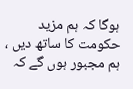ہوگا کہ ہم مزید حکومت کا ساتھ دیں ، ہم مجبور ہوں گے کہ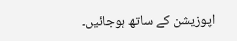اپوزیشن کے ساتھ ہوجائیں۔